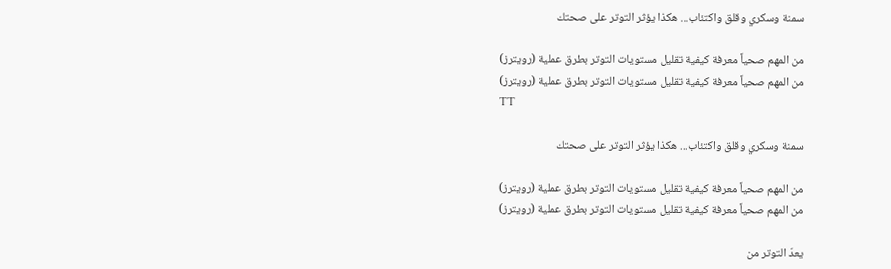سمنة وسكري وقلق واكتئاب... هكذا يؤثر التوتر على صحتك

من المهم صحياً معرفة كيفية تقليل مستويات التوتر بطرق عملية (رويترز)
من المهم صحياً معرفة كيفية تقليل مستويات التوتر بطرق عملية (رويترز)
TT

سمنة وسكري وقلق واكتئاب... هكذا يؤثر التوتر على صحتك

من المهم صحياً معرفة كيفية تقليل مستويات التوتر بطرق عملية (رويترز)
من المهم صحياً معرفة كيفية تقليل مستويات التوتر بطرق عملية (رويترز)

يعدّ التوتر من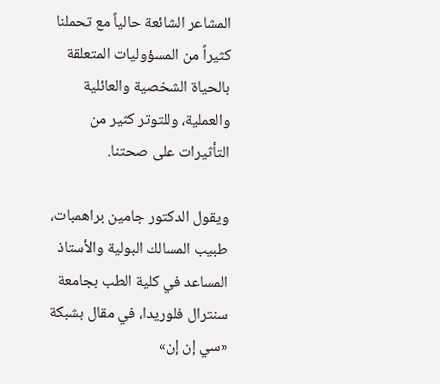المشاعر الشائعة حالياً مع تحملنا كثيراً من المسؤوليات المتعلقة بالحياة الشخصية والعائلية والعملية، وللتوتر كثير من التأثيرات على صحتنا.

ويقول الدكتور جامين براهمبات، طبيب المسالك البولية والأستاذ المساعد في كلية الطب بجامعة سنترال فلوريدا، في مقال بشبكة «سي إن إن»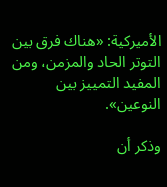الأميركية: «هناك فرق بين التوتر الحاد والمزمن، ومن المفيد التمييز بين النوعين».

وذكر أن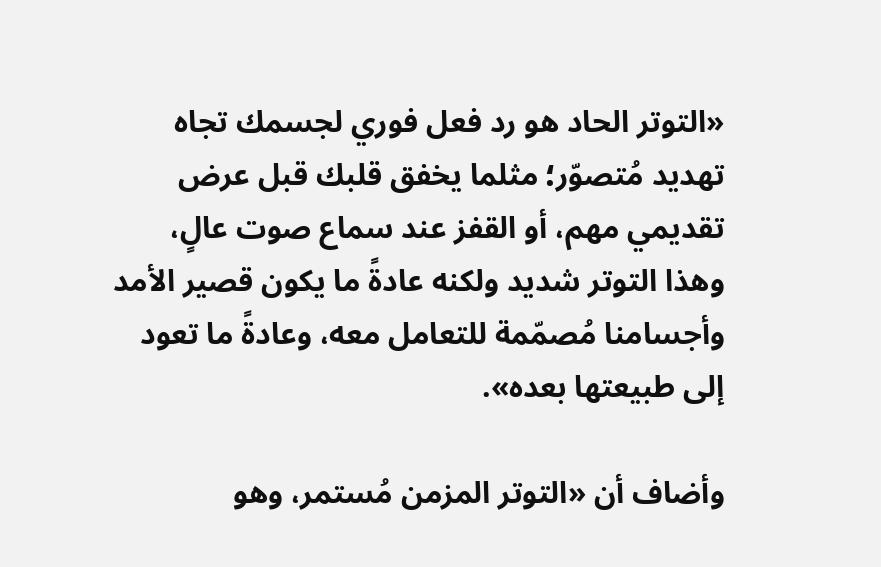«التوتر الحاد هو رد فعل فوري لجسمك تجاه تهديد مُتصوّر؛ مثلما يخفق قلبك قبل عرض تقديمي مهم، أو القفز عند سماع صوت عالٍ، وهذا التوتر شديد ولكنه عادةً ما يكون قصير الأمد وأجسامنا مُصمّمة للتعامل معه، وعادةً ما تعود إلى طبيعتها بعده».

وأضاف أن «التوتر المزمن مُستمر، وهو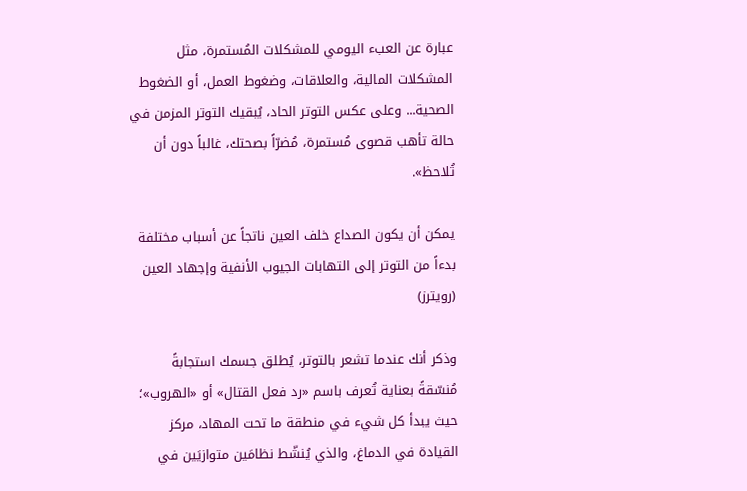عبارة عن العبء اليومي للمشكلات المُستمرة، مثل المشكلات المالية، والعلاقات، وضغوط العمل، أو الضغوط الصحية... وعلى عكس التوتر الحاد، يُبقيك التوتر المزمن في حالة تأهب قصوى مُستمرة، مُضرّاً بصحتك، غالباً دون أن تُلاحظ».

يمكن أن يكون الصداع خلف العين ناتجاً عن أسباب مختلفة بدءاً من التوتر إلى التهابات الجيوب الأنفية وإجهاد العين (رويترز)

وذكر أنك عندما تشعر بالتوتر، يُطلق جسمك استجابةً مُنسّقةً بعناية تُعرف باسم «رد فعل القتال» أو «الهروب»؛ حيث يبدأ كل شيء في منطقة ما تحت المهاد، مركز القيادة في الدماغ، والذي يُنشّط نظامَين متوازيَين في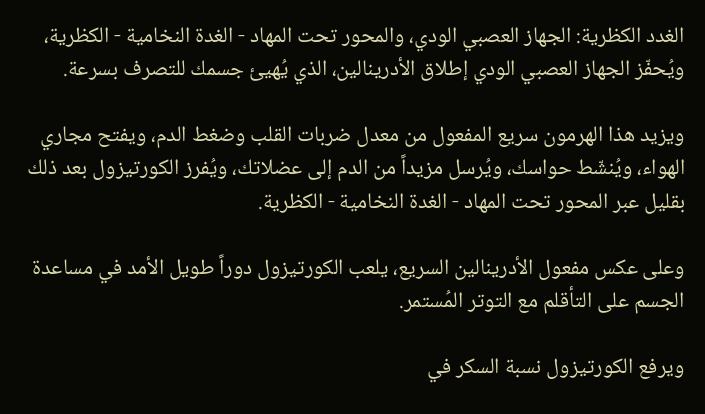الغدد الكظرية: الجهاز العصبي الودي، والمحور تحت المهاد - الغدة النخامية - الكظرية، ويُحفّز الجهاز العصبي الودي إطلاق الأدرينالين، الذي يُهيئ جسمك للتصرف بسرعة.

ويزيد هذا الهرمون سريع المفعول من معدل ضربات القلب وضغط الدم، ويفتح مجاري الهواء، ويُنشّط حواسك، ويُرسل مزيداً من الدم إلى عضلاتك، ويُفرز الكورتيزول بعد ذلك بقليل عبر المحور تحت المهاد - الغدة النخامية - الكظرية.

وعلى عكس مفعول الأدرينالين السريع، يلعب الكورتيزول دوراً طويل الأمد في مساعدة الجسم على التأقلم مع التوتر المُستمر.

ويرفع الكورتيزول نسبة السكر في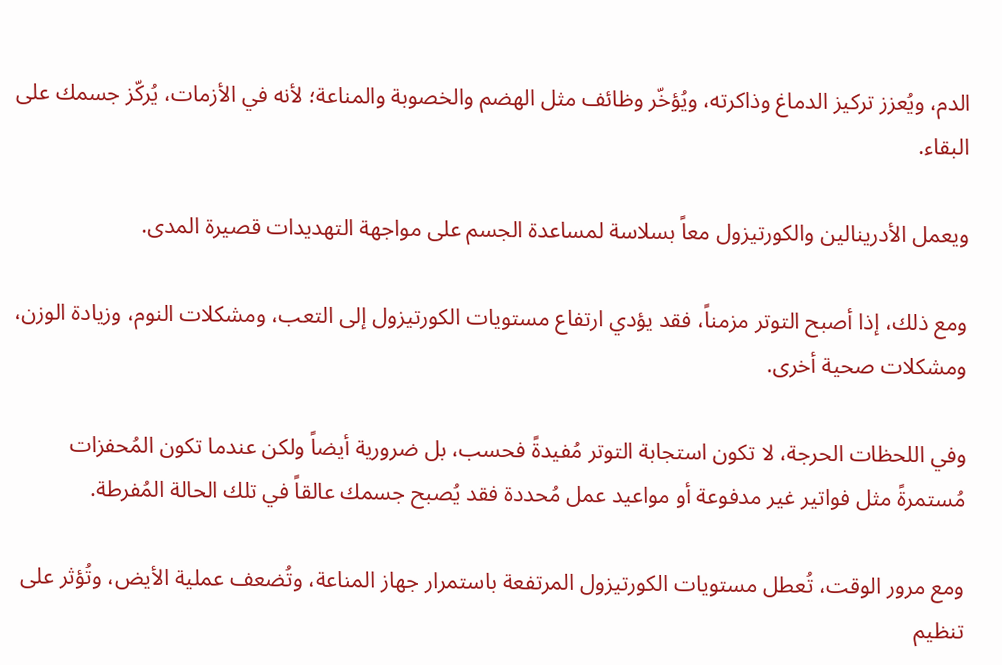الدم، ويُعزز تركيز الدماغ وذاكرته، ويُؤخّر وظائف مثل الهضم والخصوبة والمناعة؛ لأنه في الأزمات، يُركّز جسمك على البقاء.

ويعمل الأدرينالين والكورتيزول معاً بسلاسة لمساعدة الجسم على مواجهة التهديدات قصيرة المدى.

ومع ذلك، إذا أصبح التوتر مزمناً، فقد يؤدي ارتفاع مستويات الكورتيزول إلى التعب، ومشكلات النوم، وزيادة الوزن، ومشكلات صحية أخرى.

وفي اللحظات الحرجة، لا تكون استجابة التوتر مُفيدةً فحسب، بل ضرورية أيضاً ولكن عندما تكون المُحفزات مُستمرةً مثل فواتير غير مدفوعة أو مواعيد عمل مُحددة فقد يُصبح جسمك عالقاً في تلك الحالة المُفرطة.

ومع مرور الوقت، تُعطل مستويات الكورتيزول المرتفعة باستمرار جهاز المناعة، وتُضعف عملية الأيض، وتُؤثر على تنظيم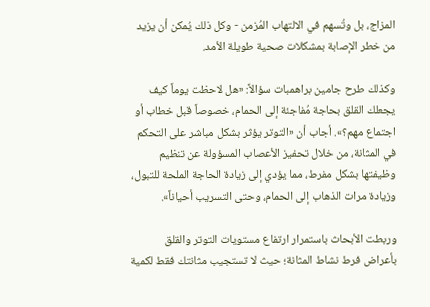المزاج، بل وتُسهم في الالتهاب المُزمن - وكل ذلك يُمكن أن يزيد من خطر الإصابة بمشكلات صحية طويلة الأمد.

وكذلك طرح جامين براهمبات سؤالاً: «هل لاحظت يوماً كيف يجعلك القلق بحاجة مُفاجئة إلى الحمام، خصوصاً قبل خطاب أو اجتماع مهم؟». أجاب أن «التوتر يؤثر بشكل مباشر على التحكم في المثانة، من خلال تحفيز الأعصاب المسؤولة عن تنظيم وظيفتها بشكل مفرط، مما يؤدي إلى زيادة الحاجة الملحة للتبول، وزيادة مرات الذهاب إلى الحمام، وحتى التسريب أحياناً».

وربطت الأبحاث باستمرار ارتفاع مستويات التوتر والقلق بأعراض فرط نشاط المثانة؛ حيث لا تستجيب مثانتك فقط لكمية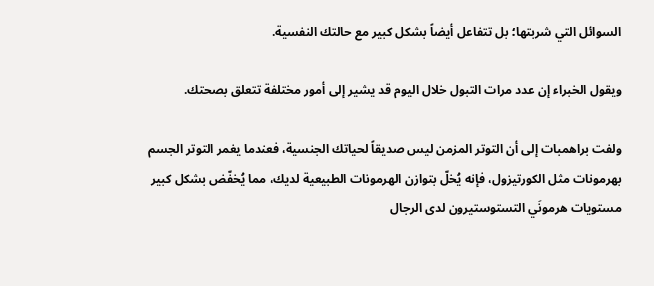السوائل التي شربتها؛ بل تتفاعل أيضاً بشكل كبير مع حالتك النفسية.

ويقول الخبراء إن عدد مرات التبول خلال اليوم قد يشير إلى أمور مختلفة تتعلق بصحتك.

ولفت براهمبات إلى أن التوتر المزمن ليس صديقاً لحياتك الجنسية، فعندما يغمر التوتر الجسم بهرمونات مثل الكورتيزول، فإنه يُخلّ بتوازن الهرمونات الطبيعية لديك، مما يُخفّض بشكل كبير مستويات هرمونَي التستوستيرون لدى الرجال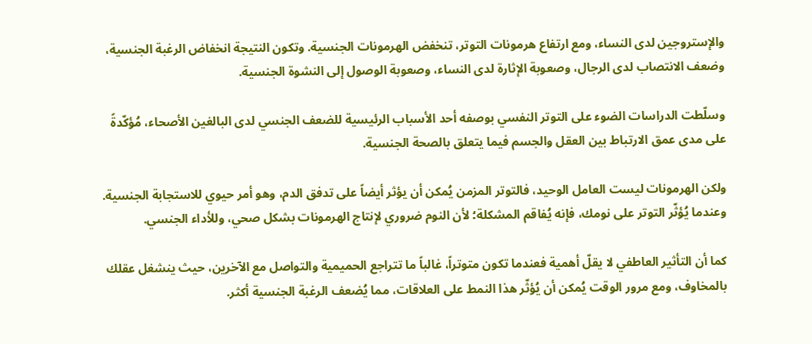والإستروجين لدى النساء، ومع ارتفاع هرمونات التوتر، تنخفض الهرمونات الجنسية. وتكون النتيجة انخفاض الرغبة الجنسية، وضعف الانتصاب لدى الرجال، وصعوبة الإثارة لدى النساء، وصعوبة الوصول إلى النشوة الجنسية.

وسلّطت الدراسات الضوء على التوتر النفسي بوصفه أحد الأسباب الرئيسية للضعف الجنسي لدى البالغين الأصحاء، مُؤكّدةً على مدى عمق الارتباط بين العقل والجسم فيما يتعلق بالصحة الجنسية.

ولكن الهرمونات ليست العامل الوحيد، فالتوتر المزمن يُمكن أن يؤثر أيضاً على تدفق الدم، وهو أمر حيوي للاستجابة الجنسية. وعندما يُؤثّر التوتر على نومك، فإنه يُفاقم المشكلة؛ لأن النوم ضروري لإنتاج الهرمونات بشكل صحي، وللأداء الجنسي.

كما أن التأثير العاطفي لا يقلّ أهمية فعندما تكون متوتراً، غالباً ما تتراجع الحميمية والتواصل مع الآخرين، حيث ينشغل عقلك بالمخاوف، ومع مرور الوقت يُمكن أن يُؤثّر هذا النمط على العلاقات، مما يُضعف الرغبة الجنسية أكثر.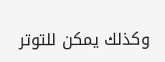وكذلك يمكن للتوتر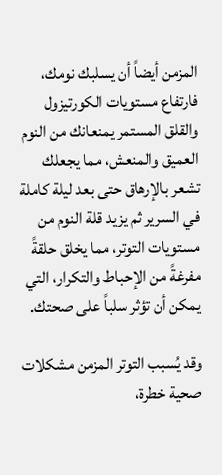المزمن أيضاً أن يسلبك نومك، فارتفاع مستويات الكورتيزول والقلق المستمر يمنعانك من النوم العميق والمنعش، مما يجعلك تشعر بالإرهاق حتى بعد ليلة كاملة في السرير ثم يزيد قلة النوم من مستويات التوتر، مما يخلق حلقةً مفرغةً من الإحباط والتكرار، التي يمكن أن تؤثر سلباً على صحتك.

وقد يُسبب التوتر المزمن مشكلات صحية خطرة،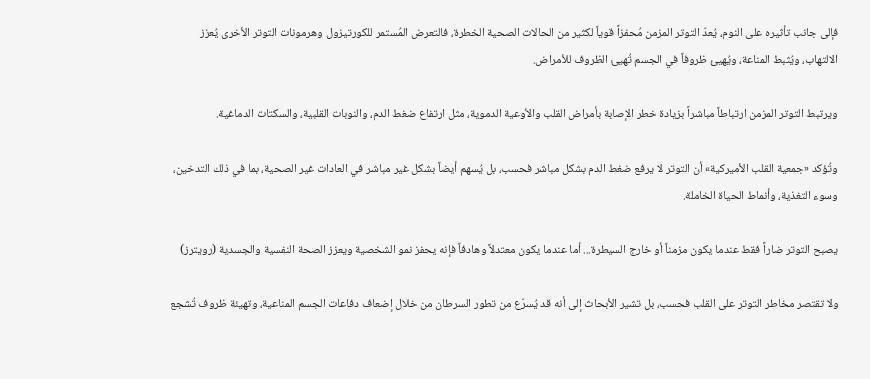فإلى جانب تأثيره على النوم، يُعدّ التوتر المزمن مُحفزاً قوياً لكثير من الحالات الصحية الخطرة، فالتعرض المُستمر للكورتيزول وهرمونات التوتر الأخرى يُعزز الالتهاب، ويُثبط المناعة، ويُهيئ ظروفاً في الجسم تُهيئ الظروف للأمراض.

ويرتبط التوتر المزمن ارتباطاً مباشراً بزيادة خطر الإصابة بأمراض القلب والأوعية الدموية، مثل ارتفاع ضغط الدم، والنوبات القلبية، والسكتات الدماغية.

وتُؤكد «جمعية القلب الأميركية» أن التوتر لا يرفع ضغط الدم بشكل مباشر فحسب، بل يُسهم أيضاً بشكل غير مباشر في العادات غير الصحية، بما في ذلك التدخين، وسوء التغذية، وأنماط الحياة الخاملة.

يصبح التوتر ضاراً فقط عندما يكون مزمناً أو خارج السيطرة... أما عندما يكون معتدلاً وهادفاً فإنه يحفز نمو الشخصية ويعزز الصحة النفسية والجسدية (رويترز)

ولا تقتصر مخاطر التوتر على القلب فحسب، بل تشير الأبحاث إلى أنه قد يُسرّع من تطور السرطان من خلال إضعاف دفاعات الجسم المناعية، وتهيئة ظروف تُشجع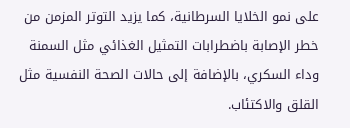على نمو الخلايا السرطانية، كما يزيد التوتر المزمن من خطر الإصابة باضطرابات التمثيل الغذائي مثل السمنة وداء السكري، بالإضافة إلى حالات الصحة النفسية مثل القلق والاكتئاب.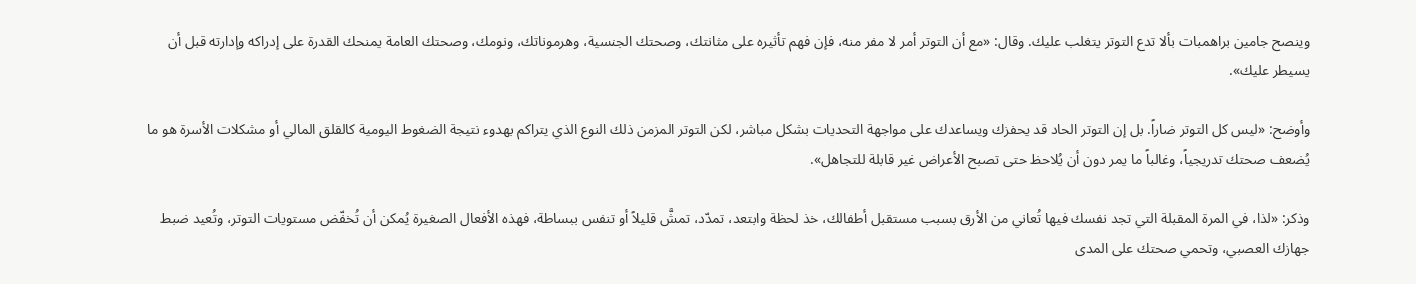وينصح جامين براهمبات بألا تدع التوتر يتغلب عليك. وقال: «مع أن التوتر أمر لا مفر منه، فإن فهم تأثيره على مثانتك، وصحتك الجنسية، وهرموناتك، ونومك، وصحتك العامة يمنحك القدرة على إدراكه وإدارته قبل أن يسيطر عليك».

وأوضح: «ليس كل التوتر ضاراً. بل إن التوتر الحاد قد يحفزك ويساعدك على مواجهة التحديات بشكل مباشر، لكن التوتر المزمن ذلك النوع الذي يتراكم بهدوء نتيجة الضغوط اليومية كالقلق المالي أو مشكلات الأسرة هو ما يُضعف صحتك تدريجياً، وغالباً ما يمر دون أن يُلاحظ حتى تصبح الأعراض غير قابلة للتجاهل».

وذكر: «لذا، في المرة المقبلة التي تجد نفسك فيها تُعاني من الأرق بسبب مستقبل أطفالك، خذ لحظة وابتعد، تمدّد، تمشَّ قليلاً أو تنفس ببساطة، فهذه الأفعال الصغيرة يُمكن أن تُخفّض مستويات التوتر، وتُعيد ضبط جهازك العصبي، وتحمي صحتك على المدى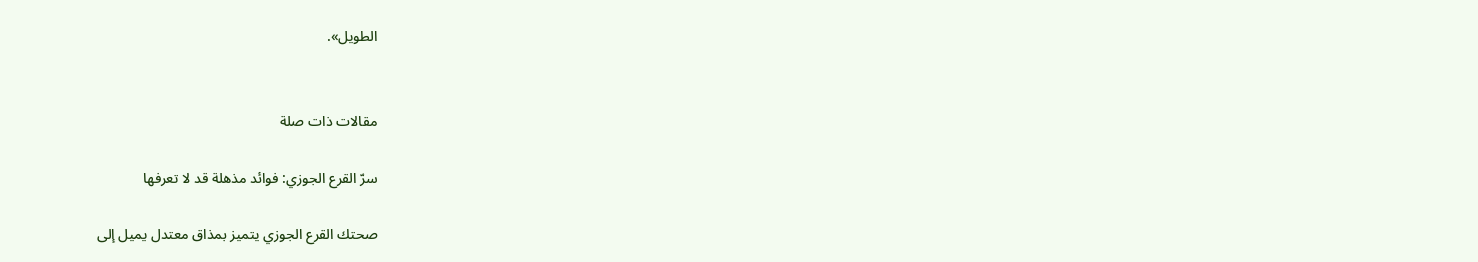الطويل».


مقالات ذات صلة

سرّ القرع الجوزي: فوائد مذهلة قد لا تعرفها

صحتك القرع الجوزي يتميز بمذاق معتدل يميل إلى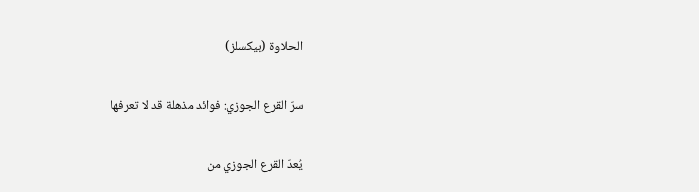الحلاوة (بيكسلز)

سرّ القرع الجوزي: فوائد مذهلة قد لا تعرفها

يُعدّ القرع الجوزي من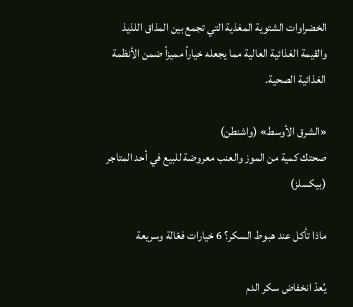الخضراوات الشتوية المغذية التي تجمع بين المذاق اللذيذ والقيمة الغذائية العالية مما يجعله خياراً مميزاً ضمن الأنظمة الغذائية الصحية.

«الشرق الأوسط» (واشنطن)
صحتك كمية من الموز والعنب معروضة للبيع في أحد المتاجر (بيكسلز)

ماذا تأكل عند هبوط السكر؟ 6 خيارات فعّالة وسريعة

يُعدّ انخفاض سكر الدم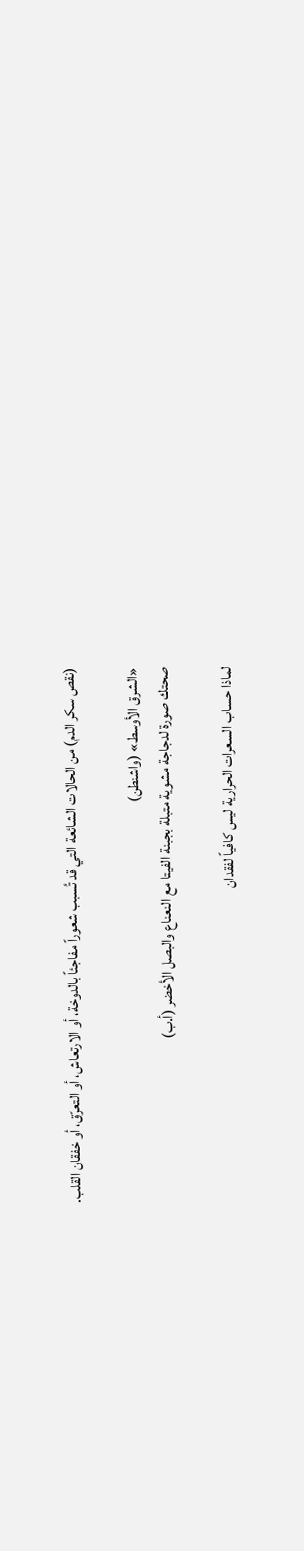(نقص سكر الدم) من الحالات الشائعة التي قد تُسبب شعوراً مفاجئاً بالدوخة، أو الارتعاش، أو التعرّق، أو خفقان القلب.

«الشرق الأوسط» (واشنطن)
صحتك صورة لدجاجة مشوية متبلة بجبنة الفيتا مع النعناع والبصل الأخضر (أ.ب)

لماذا حساب السعرات الحرارية ليس كافياً لفقدان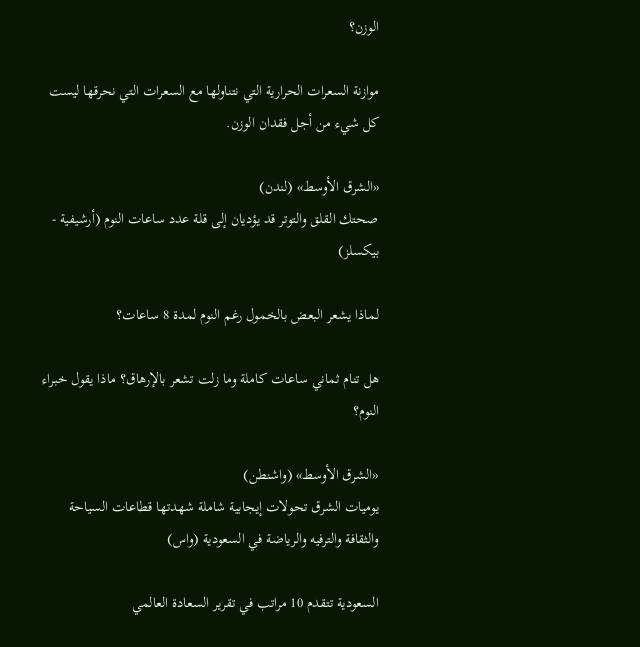الوزن؟

موازنة السعرات الحرارية التي نتناولها مع السعرات التي نحرقها ليست كل شيء من أجل فقدان الوزن.

«الشرق الأوسط» (لندن)
صحتك القلق والتوتر قد يؤديان إلى قلة عدد ساعات النوم (أرشيفية - بيكسلز)

لماذا يشعر البعض بالخمول رغم النوم لمدة 8 ساعات؟

هل تنام ثماني ساعات كاملة وما زلت تشعر بالإرهاق؟ ماذا يقول خبراء النوم؟

«الشرق الأوسط» (واشنطن)
يوميات الشرق تحولات إيجابية شاملة شهدتها قطاعات السياحة والثقافة والترفيه والرياضة في السعودية (واس)

السعودية تتقدم 10 مراتب في تقرير السعادة العالمي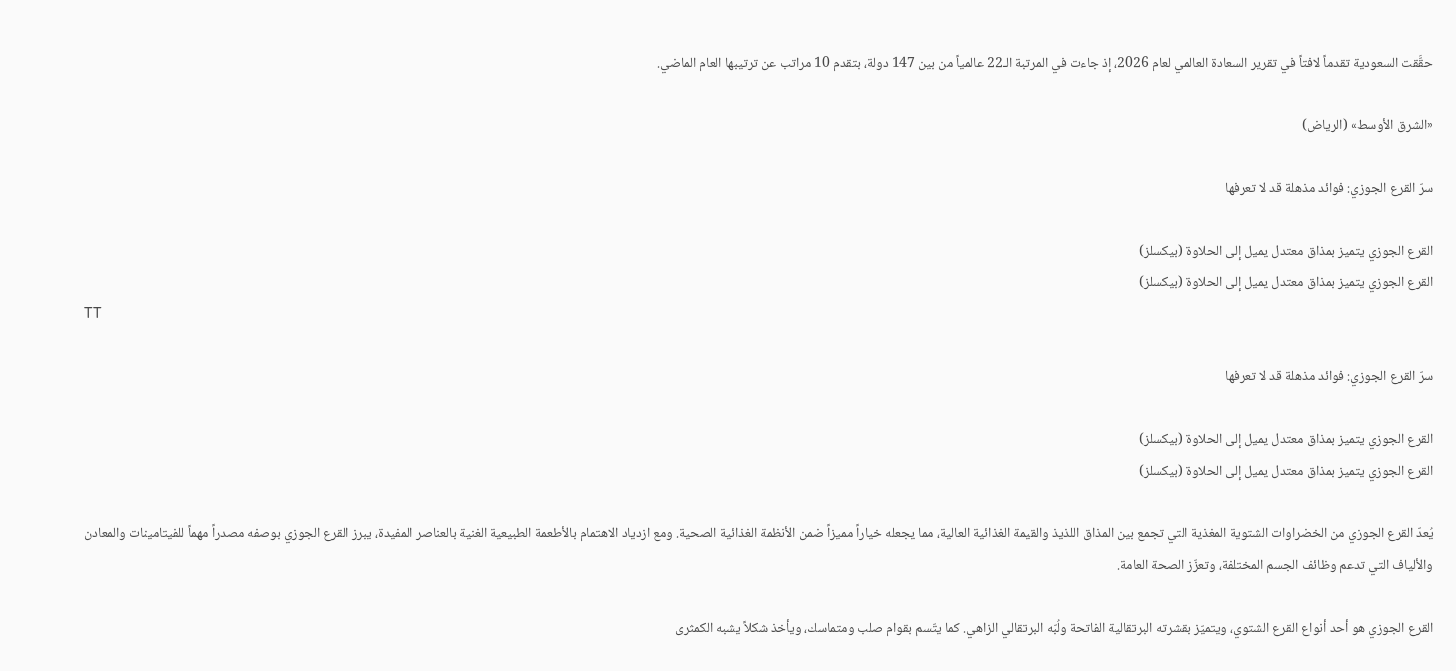حقَّقت السعودية تقدماً لافتاً في تقرير السعادة العالمي لعام 2026، إذ جاءت في المرتبة الـ22 عالمياً من بين 147 دولة، بتقدم 10 مراتب عن ترتيبها العام الماضي.

«الشرق الأوسط» (الرياض)

سرّ القرع الجوزي: فوائد مذهلة قد لا تعرفها

القرع الجوزي يتميز بمذاق معتدل يميل إلى الحلاوة (بيكسلز)
القرع الجوزي يتميز بمذاق معتدل يميل إلى الحلاوة (بيكسلز)
TT

سرّ القرع الجوزي: فوائد مذهلة قد لا تعرفها

القرع الجوزي يتميز بمذاق معتدل يميل إلى الحلاوة (بيكسلز)
القرع الجوزي يتميز بمذاق معتدل يميل إلى الحلاوة (بيكسلز)

يُعدّ القرع الجوزي من الخضراوات الشتوية المغذية التي تجمع بين المذاق اللذيذ والقيمة الغذائية العالية، مما يجعله خياراً مميزاً ضمن الأنظمة الغذائية الصحية. ومع ازدياد الاهتمام بالأطعمة الطبيعية الغنية بالعناصر المفيدة، يبرز القرع الجوزي بوصفه مصدراً مهماً للفيتامينات والمعادن والألياف التي تدعم وظائف الجسم المختلفة، وتعزّز الصحة العامة.

القرع الجوزي هو أحد أنواع القرع الشتوي، ويتميّز بقشرته البرتقالية الفاتحة ولُبّه البرتقالي الزاهي. كما يتّسم بقوام صلب ومتماسك، ويأخذ شكلاً يشبه الكمثرى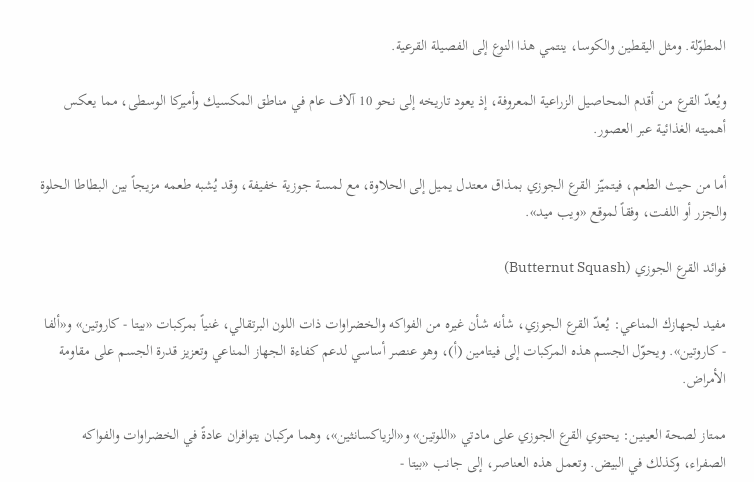المطوّلة. ومثل اليقطين والكوسا، ينتمي هذا النوع إلى الفصيلة القرعية.

ويُعدّ القرع من أقدم المحاصيل الزراعية المعروفة، إذ يعود تاريخه إلى نحو 10 آلاف عام في مناطق المكسيك وأميركا الوسطى، مما يعكس أهميته الغذائية عبر العصور.

أما من حيث الطعم، فيتميّز القرع الجوزي بمذاق معتدل يميل إلى الحلاوة، مع لمسة جوزية خفيفة، وقد يُشبه طعمه مزيجاً بين البطاطا الحلوة والجزر أو اللفت، وفقاً لموقع «ويب ميد».

فوائد القرع الجوزي (Butternut Squash)

مفيد لجهازك المناعي: يُعدّ القرع الجوزي، شأنه شأن غيره من الفواكه والخضراوات ذات اللون البرتقالي، غنياً بمركبات «بيتا - كاروتين» و«ألفا - كاروتين». ويحوّل الجسم هذه المركبات إلى فيتامين (أ)، وهو عنصر أساسي لدعم كفاءة الجهاز المناعي وتعزيز قدرة الجسم على مقاومة الأمراض.

ممتاز لصحة العينين: يحتوي القرع الجوزي على مادتي «اللوتين» و«الزياكسانثين»، وهما مركبان يتوافران عادةً في الخضراوات والفواكه الصفراء، وكذلك في البيض. وتعمل هذه العناصر، إلى جانب «بيتا -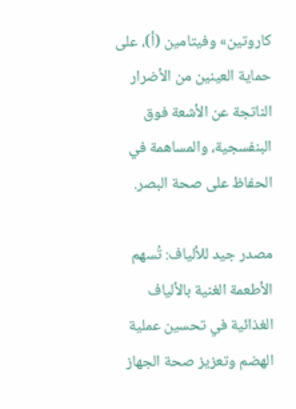كاروتين» وفيتامين (أ)، على حماية العينين من الأضرار الناتجة عن الأشعة فوق البنفسجية، والمساهمة في الحفاظ على صحة البصر.

مصدر جيد للألياف: تُسهم الأطعمة الغنية بالألياف الغذائية في تحسين عملية الهضم وتعزيز صحة الجهاز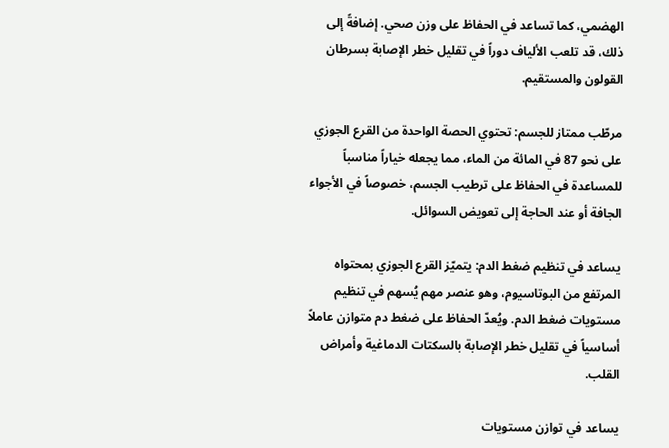الهضمي، كما تساعد في الحفاظ على وزن صحي. إضافةً إلى ذلك، قد تلعب الألياف دوراً في تقليل خطر الإصابة بسرطان القولون والمستقيم.

مرطّب ممتاز للجسم: تحتوي الحصة الواحدة من القرع الجوزي على نحو 87 في المائة من الماء، مما يجعله خياراً مناسباً للمساعدة في الحفاظ على ترطيب الجسم، خصوصاً في الأجواء الجافة أو عند الحاجة إلى تعويض السوائل.

يساعد في تنظيم ضغط الدم: يتميّز القرع الجوزي بمحتواه المرتفع من البوتاسيوم، وهو عنصر مهم يُسهم في تنظيم مستويات ضغط الدم. ويُعدّ الحفاظ على ضغط دم متوازن عاملاً أساسياً في تقليل خطر الإصابة بالسكتات الدماغية وأمراض القلب.

يساعد في توازن مستويات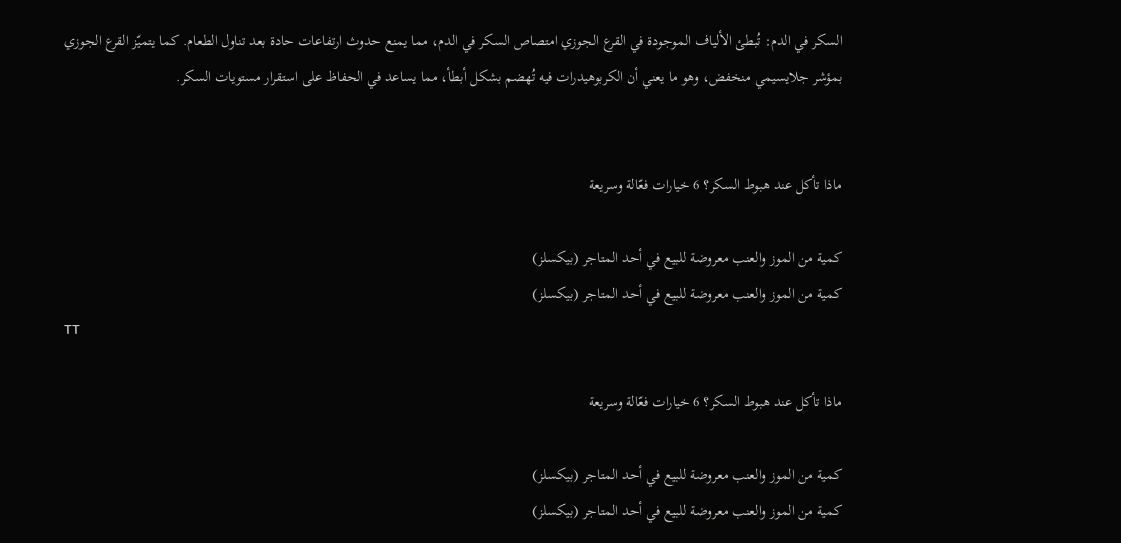السكر في الدم: تُبطئ الألياف الموجودة في القرع الجوزي امتصاص السكر في الدم، مما يمنع حدوث ارتفاعات حادة بعد تناول الطعام. كما يتميّز القرع الجوزي بمؤشر جلايسيمي منخفض، وهو ما يعني أن الكربوهيدرات فيه تُهضم بشكل أبطأ، مما يساعد في الحفاظ على استقرار مستويات السكر.


ماذا تأكل عند هبوط السكر؟ 6 خيارات فعّالة وسريعة

كمية من الموز والعنب معروضة للبيع في أحد المتاجر (بيكسلز)
كمية من الموز والعنب معروضة للبيع في أحد المتاجر (بيكسلز)
TT

ماذا تأكل عند هبوط السكر؟ 6 خيارات فعّالة وسريعة

كمية من الموز والعنب معروضة للبيع في أحد المتاجر (بيكسلز)
كمية من الموز والعنب معروضة للبيع في أحد المتاجر (بيكسلز)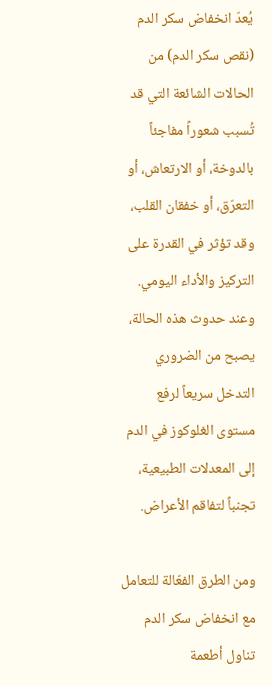يُعدّ انخفاض سكر الدم (نقص سكر الدم) من الحالات الشائعة التي قد تُسبب شعوراً مفاجئاً بالدوخة، أو الارتعاش، أو التعرّق، أو خفقان القلب، وقد تؤثر في القدرة على التركيز والأداء اليومي. وعند حدوث هذه الحالة، يصبح من الضروري التدخل سريعاً لرفع مستوى الغلوكوز في الدم إلى المعدلات الطبيعية، تجنباً لتفاقم الأعراض.

ومن الطرق الفعّالة للتعامل مع انخفاض سكر الدم تناول أطعمة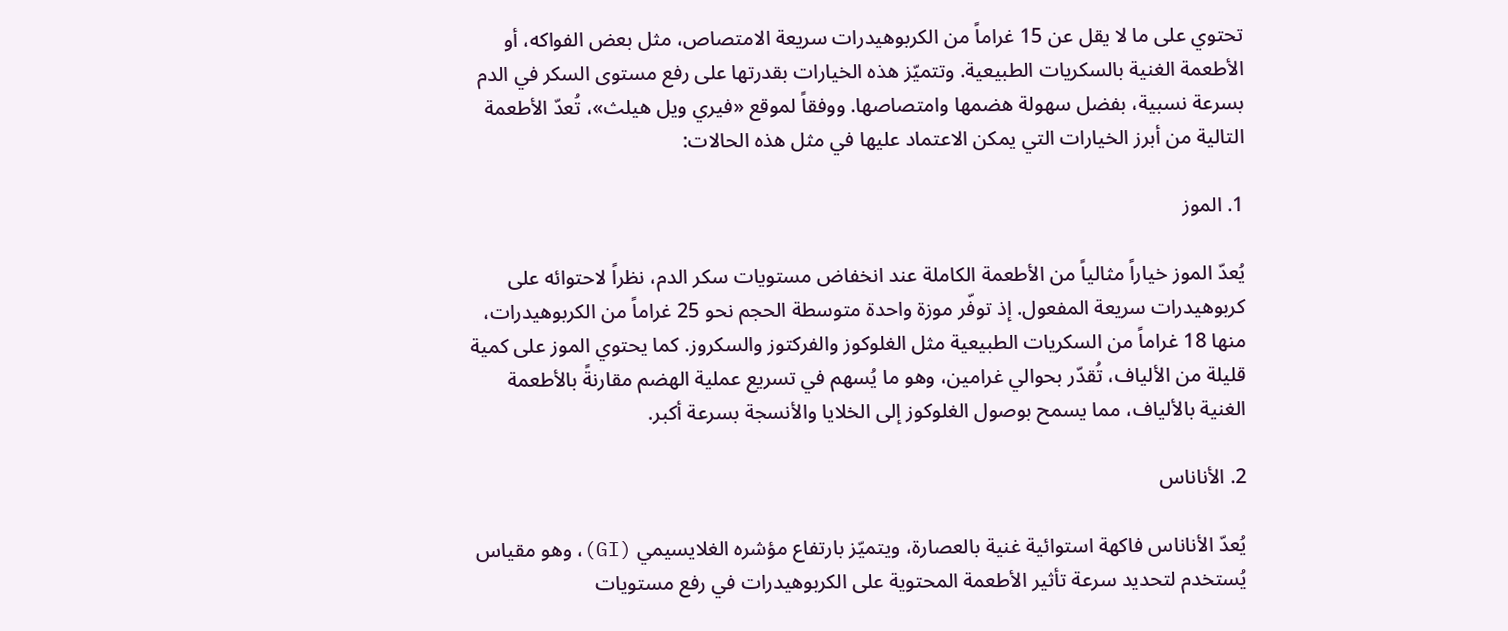تحتوي على ما لا يقل عن 15 غراماً من الكربوهيدرات سريعة الامتصاص، مثل بعض الفواكه، أو الأطعمة الغنية بالسكريات الطبيعية. وتتميّز هذه الخيارات بقدرتها على رفع مستوى السكر في الدم بسرعة نسبية، بفضل سهولة هضمها وامتصاصها. ووفقاً لموقع «فيري ويل هيلث»، تُعدّ الأطعمة التالية من أبرز الخيارات التي يمكن الاعتماد عليها في مثل هذه الحالات:

1. الموز

يُعدّ الموز خياراً مثالياً من الأطعمة الكاملة عند انخفاض مستويات سكر الدم، نظراً لاحتوائه على كربوهيدرات سريعة المفعول. إذ توفّر موزة واحدة متوسطة الحجم نحو 25 غراماً من الكربوهيدرات، منها 18 غراماً من السكريات الطبيعية مثل الغلوكوز والفركتوز والسكروز. كما يحتوي الموز على كمية قليلة من الألياف، تُقدّر بحوالي غرامين، وهو ما يُسهم في تسريع عملية الهضم مقارنةً بالأطعمة الغنية بالألياف، مما يسمح بوصول الغلوكوز إلى الخلايا والأنسجة بسرعة أكبر.

2. الأناناس

يُعدّ الأناناس فاكهة استوائية غنية بالعصارة، ويتميّز بارتفاع مؤشره الغلايسيمي (GI)، وهو مقياس يُستخدم لتحديد سرعة تأثير الأطعمة المحتوية على الكربوهيدرات في رفع مستويات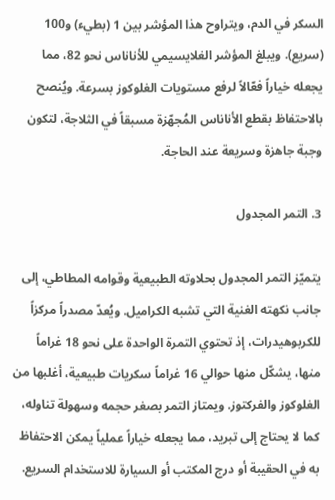السكر في الدم، ويتراوح هذا المؤشر بين 1 (بطيء) و100 (سريع). ويبلغ المؤشر الغلايسيمي للأناناس نحو 82، مما يجعله خياراً فعّالاً لرفع مستويات الغلوكوز بسرعة. ويُنصح بالاحتفاظ بقطع الأناناس المُجهّزة مسبقاً في الثلاجة، لتكون وجبة جاهزة وسريعة عند الحاجة.

3. التمر المجدول

يتميّز التمر المجدول بحلاوته الطبيعية وقوامه المطاطي، إلى جانب نكهته الغنية التي تشبه الكراميل. ويُعدّ مصدراً مركزاً للكربوهيدرات، إذ تحتوي التمرة الواحدة على نحو 18 غراماً منها، يشكّل منها حوالي 16 غراماً سكريات طبيعية، أغلبها من الغلوكوز والفركتوز. ويمتاز التمر بصغر حجمه وسهولة تناوله، كما لا يحتاج إلى تبريد، مما يجعله خياراً عملياً يمكن الاحتفاظ به في الحقيبة أو درج المكتب أو السيارة للاستخدام السريع.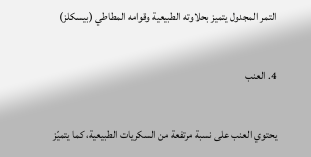التمر المجدول يتميز بحلاوته الطبيعية وقوامه المطاطي (بيسكلز)

4. العنب

يحتوي العنب على نسبة مرتفعة من السكريات الطبيعية، كما يتميّز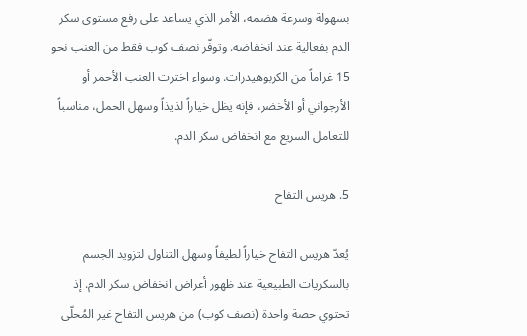بسهولة وسرعة هضمه، الأمر الذي يساعد على رفع مستوى سكر الدم بفعالية عند انخفاضه. وتوفّر نصف كوب فقط من العنب نحو 15 غراماً من الكربوهيدرات. وسواء اخترت العنب الأحمر أو الأرجواني أو الأخضر، فإنه يظل خياراً لذيذاً وسهل الحمل، مناسباً للتعامل السريع مع انخفاض سكر الدم.

5. هريس التفاح

يُعدّ هريس التفاح خياراً لطيفاً وسهل التناول لتزويد الجسم بالسكريات الطبيعية عند ظهور أعراض انخفاض سكر الدم. إذ تحتوي حصة واحدة (نصف كوب) من هريس التفاح غير المُحلّى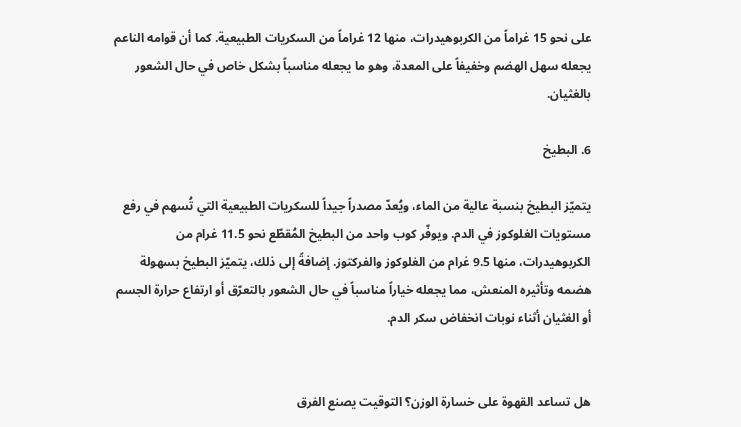على نحو 15 غراماً من الكربوهيدرات، منها 12 غراماً من السكريات الطبيعية. كما أن قوامه الناعم يجعله سهل الهضم وخفيفاً على المعدة، وهو ما يجعله مناسباً بشكل خاص في حال الشعور بالغثيان.

6. البطيخ

يتميّز البطيخ بنسبة عالية من الماء، ويُعدّ مصدراً جيداً للسكريات الطبيعية التي تُسهم في رفع مستويات الغلوكوز في الدم. ويوفّر كوب واحد من البطيخ المُقطّع نحو 11.5 غرام من الكربوهيدرات، منها 9.5 غرام من الغلوكوز والفركتوز. إضافةً إلى ذلك، يتميّز البطيخ بسهولة هضمه وتأثيره المنعش، مما يجعله خياراً مناسباً في حال الشعور بالتعرّق أو ارتفاع حرارة الجسم أو الغثيان أثناء نوبات انخفاض سكر الدم.


هل تساعد القهوة على خسارة الوزن؟ التوقيت يصنع الفرق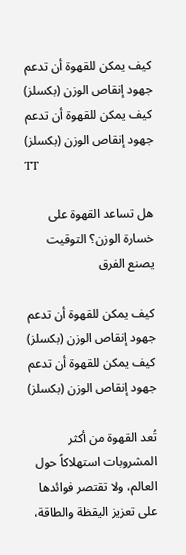كيف يمكن للقهوة أن تدعم جهود إنقاص الوزن (بكسلز)
كيف يمكن للقهوة أن تدعم جهود إنقاص الوزن (بكسلز)
TT

هل تساعد القهوة على خسارة الوزن؟ التوقيت يصنع الفرق

كيف يمكن للقهوة أن تدعم جهود إنقاص الوزن (بكسلز)
كيف يمكن للقهوة أن تدعم جهود إنقاص الوزن (بكسلز)

تُعد القهوة من أكثر المشروبات استهلاكاً حول العالم، ولا تقتصر فوائدها على تعزيز اليقظة والطاقة،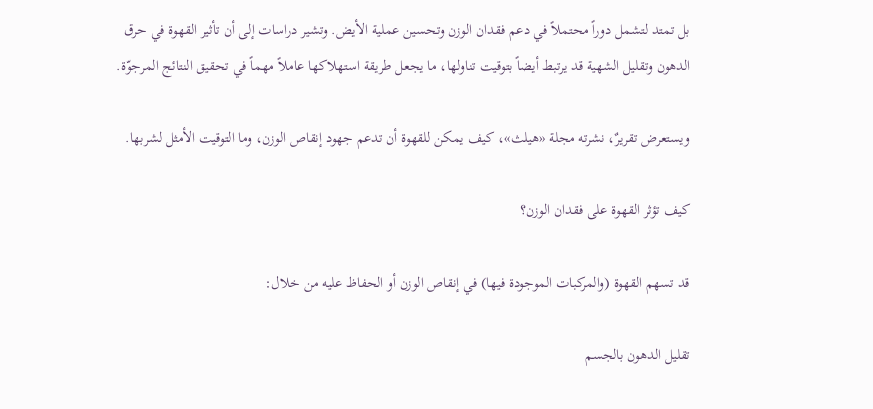بل تمتد لتشمل دوراً محتملاً في دعم فقدان الوزن وتحسين عملية الأيض. وتشير دراسات إلى أن تأثير القهوة في حرق الدهون وتقليل الشهية قد يرتبط أيضاً بتوقيت تناولها، ما يجعل طريقة استهلاكها عاملاً مهماً في تحقيق النتائج المرجوّة.

ويستعرض تقريرٌ، نشرته مجلة «هيلث»، كيف يمكن للقهوة أن تدعم جهود إنقاص الوزن، وما التوقيت الأمثل لشربها.

كيف تؤثر القهوة على فقدان الوزن؟

قد تسهم القهوة (والمركبات الموجودة فيها) في إنقاص الوزن أو الحفاظ عليه من خلال:

تقليل الدهون بالجسم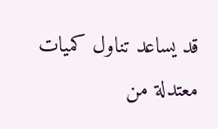قد يساعد تناول كميات معتدلة من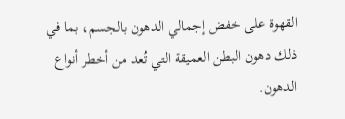القهوة على خفض إجمالي الدهون بالجسم، بما في ذلك دهون البطن العميقة التي تُعد من أخطر أنواع الدهون.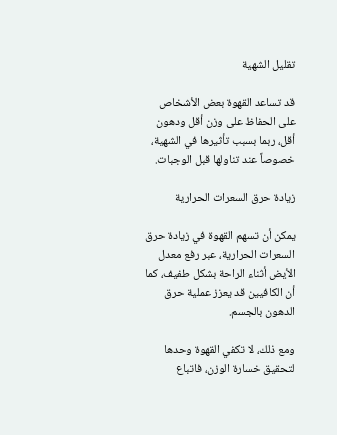تقليل الشهية

قد تساعد القهوة بعض الأشخاص على الحفاظ على وزن أقل ودهون أقل، ربما بسبب تأثيرها في الشهية، خصوصاً عند تناولها قبل الوجبات.

زيادة حرق السعرات الحرارية

يمكن أن تسهم القهوة في زيادة حرق السعرات الحرارية، عبر رفع معدل الأيض أثناء الراحة بشكل طفيف، كما أن الكافيين قد يعزز عملية حرق الدهون بالجسم.

ومع ذلك، لا تكفي القهوة وحدها لتحقيق خسارة الوزن، فاتباع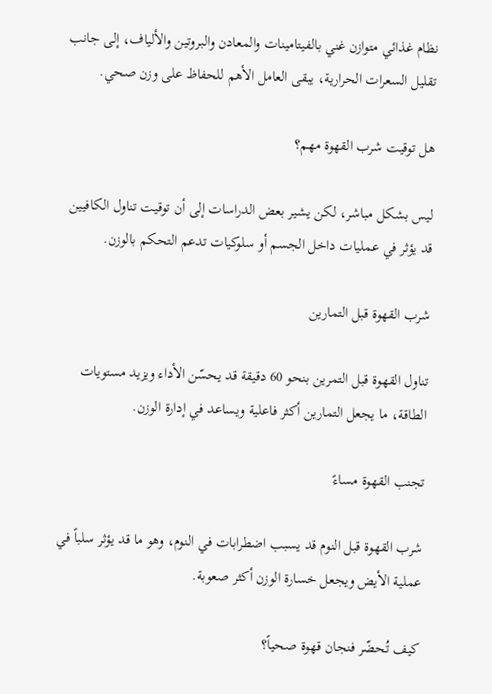نظام غذائي متوازن غني بالفيتامينات والمعادن والبروتين والألياف، إلى جانب تقليل السعرات الحرارية، يبقى العامل الأهم للحفاظ على وزن صحي.

هل توقيت شرب القهوة مهم؟

ليس بشكل مباشر، لكن يشير بعض الدراسات إلى أن توقيت تناول الكافيين قد يؤثر في عمليات داخل الجسم أو سلوكيات تدعم التحكم بالوزن.

شرب القهوة قبل التمارين

تناول القهوة قبل التمرين بنحو 60 دقيقة قد يحسّن الأداء ويزيد مستويات الطاقة، ما يجعل التمارين أكثر فاعلية ويساعد في إدارة الوزن.

تجنب القهوة مساءً

شرب القهوة قبل النوم قد يسبب اضطرابات في النوم، وهو ما قد يؤثر سلباً في عملية الأيض ويجعل خسارة الوزن أكثر صعوبة.

كيف تُحضّر فنجان قهوة صحياً؟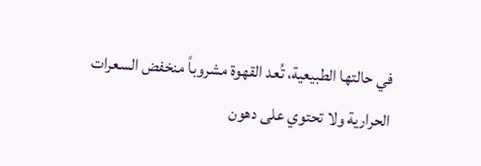في حالتها الطبيعية، تُعد القهوة مشروباً منخفض السعرات الحرارية ولا تحتوي على دهون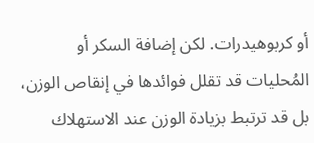أو كربوهيدرات. لكن إضافة السكر أو المُحليات قد تقلل فوائدها في إنقاص الوزن، بل قد ترتبط بزيادة الوزن عند الاستهلاك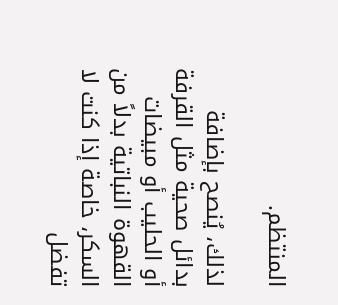المنتظم.

لذلك، يُنصح بإضافة بدائل صحية مثل القرفة أو الحليب أو مبيضات القهوة النباتية بدلاً من السكر، خاصة إذا كنت لا تفضل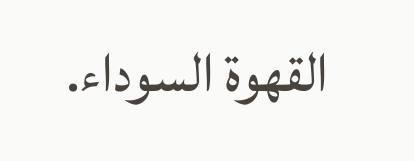القهوة السوداء.